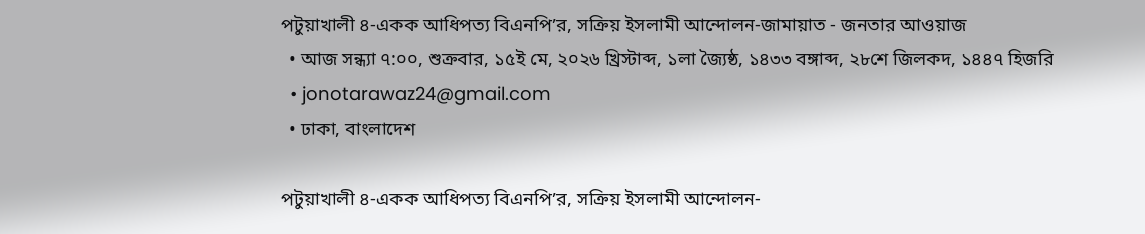পটুয়াখালী ৪-একক আধিপত্য বিএনপি’র, সক্রিয় ইসলামী আন্দোলন-জামায়াত - জনতার আওয়াজ
  • আজ সন্ধ্যা ৭:০০, শুক্রবার, ১৫ই মে, ২০২৬ খ্রিস্টাব্দ, ১লা জ্যৈষ্ঠ, ১৪৩৩ বঙ্গাব্দ, ২৮শে জিলকদ, ১৪৪৭ হিজরি
  • jonotarawaz24@gmail.com
  • ঢাকা, বাংলাদেশ

পটুয়াখালী ৪-একক আধিপত্য বিএনপি’র, সক্রিয় ইসলামী আন্দোলন-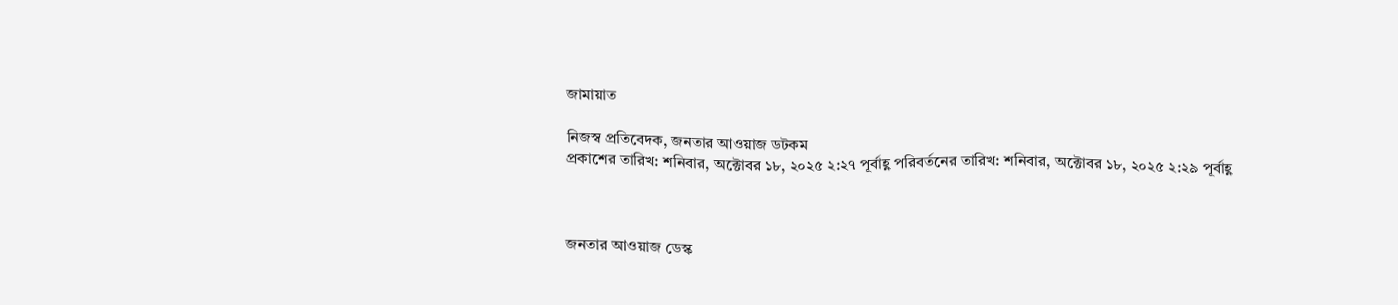জামায়াত

নিজস্ব প্রতিবেদক, জনতার আওয়াজ ডটকম
প্রকাশের তারিখ: শনিবার, অক্টোবর ১৮, ২০২৫ ২:২৭ পূর্বাহ্ণ পরিবর্তনের তারিখ: শনিবার, অক্টোবর ১৮, ২০২৫ ২:২৯ পূর্বাহ্ণ



জনতার আওয়াজ ডেস্ক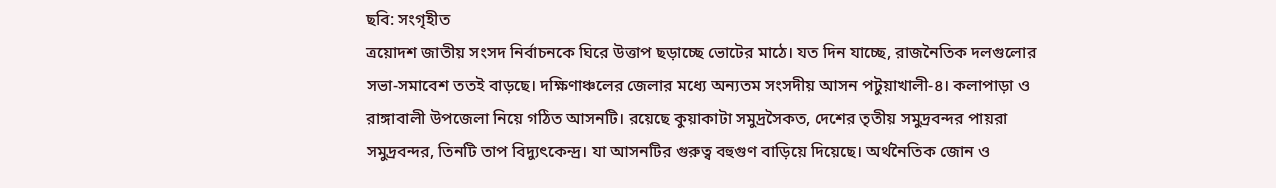ছবি: সংগৃহীত
ত্রয়োদশ জাতীয় সংসদ নির্বাচনকে ঘিরে উত্তাপ ছড়াচ্ছে ভোটের মাঠে। যত দিন যাচ্ছে, রাজনৈতিক দলগুলোর সভা-সমাবেশ ততই বাড়ছে। দক্ষিণাঞ্চলের জেলার মধ্যে অন্যতম সংসদীয় আসন পটুয়াখালী-৪। কলাপাড়া ও রাঙ্গাবালী উপজেলা নিয়ে গঠিত আসনটি। রয়েছে কুয়াকাটা সমুদ্রসৈকত, দেশের তৃতীয় সমুদ্রবন্দর পায়রা সমুদ্রবন্দর, তিনটি তাপ বিদ্যুৎকেন্দ্র। যা আসনটির গুরুত্ব বহুগুণ বাড়িয়ে দিয়েছে। অর্থনৈতিক জোন ও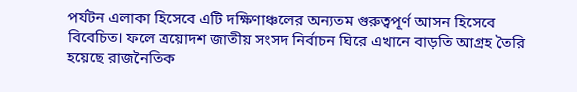পর্যটন এলাকা হিসেবে এটি দক্ষিণাঞ্চলের অন্যতম গুরুত্বপূর্ণ আসন হিসেবে বিবেচিত। ফলে ত্রয়োদশ জাতীয় সংসদ নির্বাচন ঘিরে এখানে বাড়তি আগ্রহ তৈরি হয়েছে রাজনৈতিক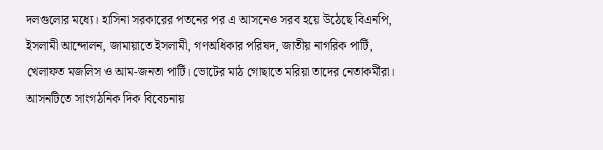দলগুলোর মধ্যে। হাসিনা সরকারের পতনের পর এ আসনেও সরব হয়ে উঠেছে বিএনপি, ইসলামী আন্দোলন, জামায়াতে ইসলামী, গণঅধিকার পরিষদ, জাতীয় নাগরিক পার্টি, খেলাফত মজলিস ও আম-জনতা পার্টি। ভোটের মাঠ গোছাতে মরিয়া তাদের নেতাকর্মীরা। আসনটিতে সাংগঠনিক দিক বিবেচনায়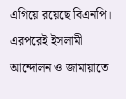এগিয়ে রয়েছে বিএনপি। এরপরেই ইসলামী আন্দোলন ও জামায়াতে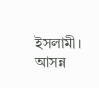ইসলামী। আসন্ন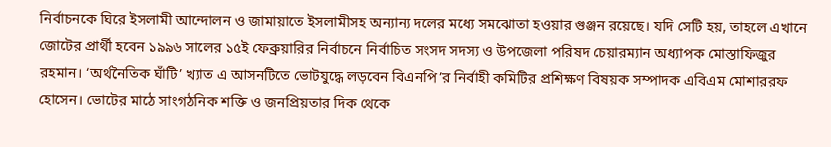নির্বাচনকে ঘিরে ইসলামী আন্দোলন ও জামায়াতে ইসলামীসহ অন্যান্য দলের মধ্যে সমঝোতা হওয়ার গুঞ্জন রয়েছে। যদি সেটি হয়, তাহলে এখানে জোটের প্রার্থী হবেন ১৯৯৬ সালের ১৫ই ফেব্রুয়ারির নির্বাচনে নির্বাচিত সংসদ সদস্য ও উপজেলা পরিষদ চেয়ারম্যান অধ্যাপক মোস্তাফিজুর রহমান। ‘অর্থনৈতিক ঘাঁটি’ খ্যাত এ আসনটিতে ভোটযুদ্ধে লড়বেন বিএনপি’র নির্বাহী কমিটির প্রশিক্ষণ বিষয়ক সম্পাদক এবিএম মোশাররফ হোসেন। ভোটের মাঠে সাংগঠনিক শক্তি ও জনপ্রিয়তার দিক থেকে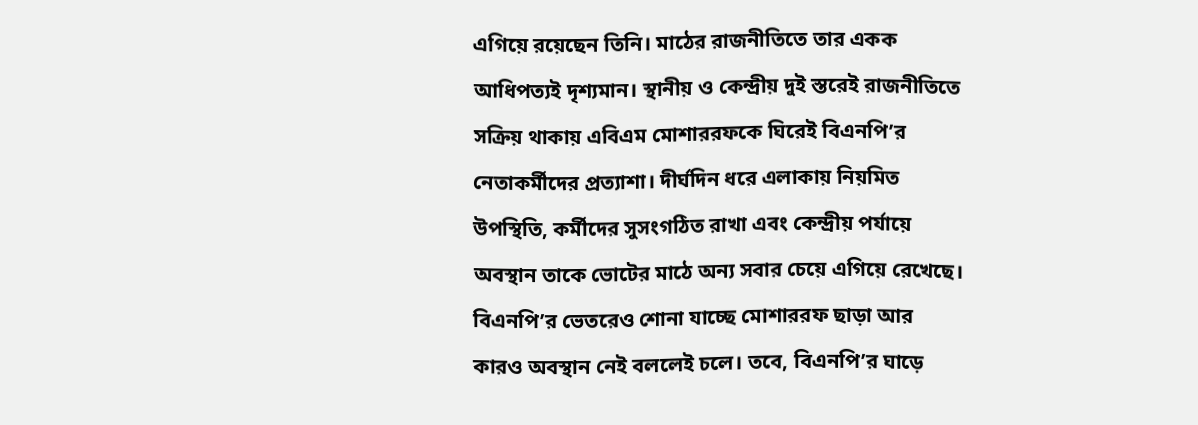এগিয়ে রয়েছেন তিনি। মাঠের রাজনীতিতে তার একক আধিপত্যই দৃশ্যমান। স্থানীয় ও কেন্দ্রীয় দুই স্তরেই রাজনীতিতে সক্রিয় থাকায় এবিএম মোশাররফকে ঘিরেই বিএনপি’র নেতাকর্মীদের প্রত্যাশা। দীর্ঘদিন ধরে এলাকায় নিয়মিত উপস্থিতি, কর্মীদের সুসংগঠিত রাখা এবং কেন্দ্রীয় পর্যায়ে অবস্থান তাকে ভোটের মাঠে অন্য সবার চেয়ে এগিয়ে রেখেছে। বিএনপি’র ভেতরেও শোনা যাচ্ছে মোশাররফ ছাড়া আর কারও অবস্থান নেই বললেই চলে। তবে, বিএনপি’র ঘাড়ে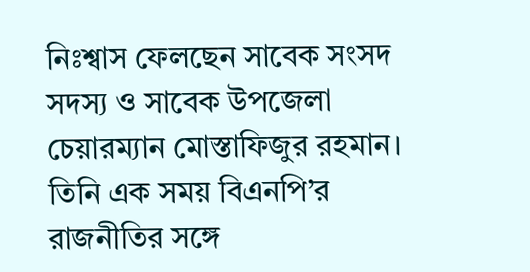নিঃশ্বাস ফেলছেন সাবেক সংসদ সদস্য ও সাবেক উপজেলা চেয়ারম্যান মোস্তাফিজুর রহমান। তিনি এক সময় বিএনপি’র রাজনীতির সঙ্গে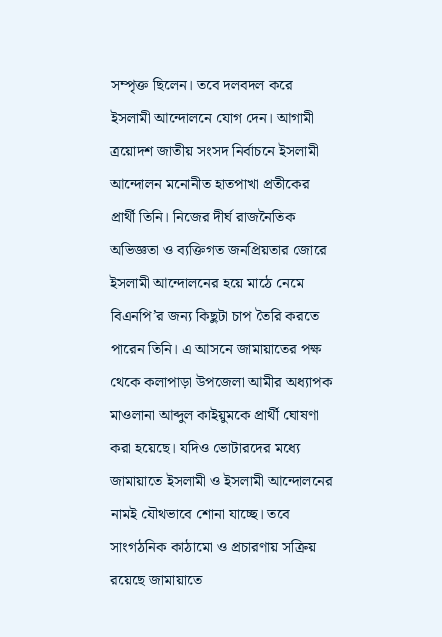সম্পৃক্ত ছিলেন। তবে দলবদল করে ইসলামী আন্দোলনে যোগ দেন। আগামী ত্রয়োদশ জাতীয় সংসদ নির্বাচনে ইসলামী আন্দোলন মনোনীত হাতপাখা প্রতীকের প্রার্থী তিনি। নিজের দীর্ঘ রাজনৈতিক অভিজ্ঞতা ও ব্যক্তিগত জনপ্রিয়তার জোরে ইসলামী আন্দোলনের হয়ে মাঠে নেমে বিএনপি’র জন্য কিছুটা চাপ তৈরি করতে পারেন তিনি। এ আসনে জামায়াতের পক্ষ থেকে কলাপাড়া উপজেলা আমীর অধ্যাপক মাওলানা আব্দুল কাইয়ুমকে প্রার্থী ঘোষণা করা হয়েছে। যদিও ভোটারদের মধ্যে জামায়াতে ইসলামী ও ইসলামী আন্দোলনের নামই যৌথভাবে শোনা যাচ্ছে। তবে সাংগঠনিক কাঠামো ও প্রচারণায় সক্রিয় রয়েছে জামায়াতে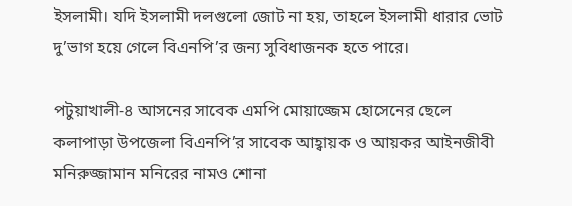ইসলামী। যদি ইসলামী দলগুলো জোট না হয়, তাহলে ইসলামী ধারার ভোট দু’ভাগ হয়ে গেলে বিএনপি’র জন্য সুবিধাজনক হতে পারে।

পটুয়াখালী-৪ আসনের সাবেক এমপি মোয়াজ্জেম হোসেনের ছেলে কলাপাড়া উপজেলা বিএনপি’র সাবেক আহ্বায়ক ও আয়কর আইনজীবী মনিরুজ্জামান মনিরের নামও শোনা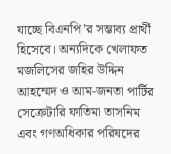যাচ্ছে বিএনপি’র সম্ভাব্য প্রার্থী হিসেবে। অন্যদিকে খেলাফত মজলিসের জহির উদ্দিন আহম্মেদ ও আম-জনতা পার্টির সেক্রেটারি ফাতিমা তাসনিম এবং গণঅধিকার পরিষদের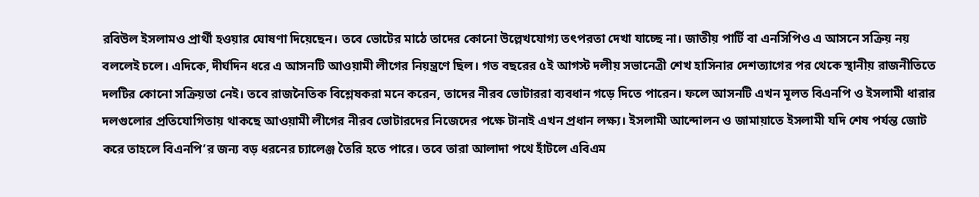রবিউল ইসলামও প্রার্থী হওয়ার ঘোষণা দিয়েছেন। তবে ভোটের মাঠে তাদের কোনো উল্লেখযোগ্য তৎপরতা দেখা যাচ্ছে না। জাতীয় পার্টি বা এনসিপিও এ আসনে সক্রিয় নয় বললেই চলে। এদিকে, দীর্ঘদিন ধরে এ আসনটি আওয়ামী লীগের নিয়ন্ত্রণে ছিল। গত বছরের ৫ই আগস্ট দলীয় সভানেত্রী শেখ হাসিনার দেশত্যাগের পর থেকে স্থানীয় রাজনীতিতে দলটির কোনো সক্রিয়তা নেই। তবে রাজনৈতিক বিশ্লেষকরা মনে করেন, তাদের নীরব ভোটাররা ব্যবধান গড়ে দিতে পারেন। ফলে আসনটি এখন মূলত বিএনপি ও ইসলামী ধারার দলগুলোর প্রতিযোগিতায় থাকছে আওয়ামী লীগের নীরব ভোটারদের নিজেদের পক্ষে টানাই এখন প্রধান লক্ষ্য। ইসলামী আন্দোলন ও জামায়াতে ইসলামী যদি শেষ পর্যন্ত জোট করে তাহলে বিএনপি’র জন্য বড় ধরনের চ্যালেঞ্জ তৈরি হতে পারে। তবে তারা আলাদা পথে হাঁটলে এবিএম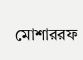মোশাররফ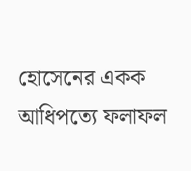হোসেনের একক আধিপত্যে ফলাফল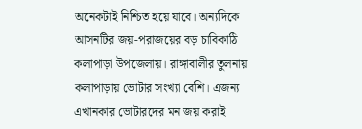অনেকটাই নিশ্চিত হয়ে যাবে। অন্যদিকে আসনটির জয়-পরাজয়ের বড় চাবিকাঠি কলাপাড়া উপজেলায়। রাঙ্গাবালীর তুলনায় কলাপাড়ায় ভোটার সংখ্যা বেশি। এজন্য এখানকার ভোটারদের মন জয় করাই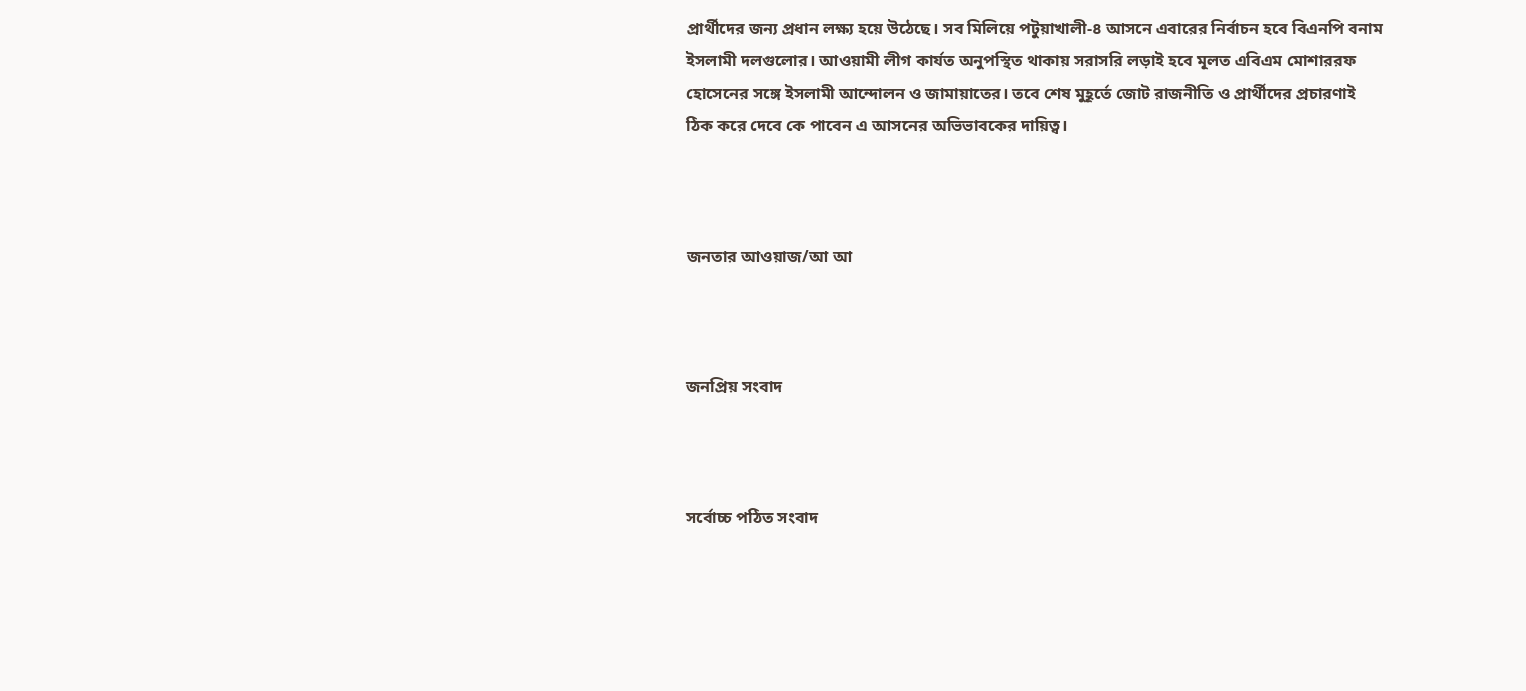প্রার্থীদের জন্য প্রধান লক্ষ্য হয়ে উঠেছে। সব মিলিয়ে পটুয়াখালী-৪ আসনে এবারের নির্বাচন হবে বিএনপি বনাম ইসলামী দলগুলোর। আওয়ামী লীগ কার্যত অনুপস্থিত থাকায় সরাসরি লড়াই হবে মূলত এবিএম মোশাররফ হোসেনের সঙ্গে ইসলামী আন্দোলন ও জামায়াতের। তবে শেষ মুহূর্তে জোট রাজনীতি ও প্রার্থীদের প্রচারণাই ঠিক করে দেবে কে পাবেন এ আসনের অভিভাবকের দায়িত্ব।



জনতার আওয়াজ/আ আ



জনপ্রিয় সংবাদ



সর্বোচ্চ পঠিত সংবাদ